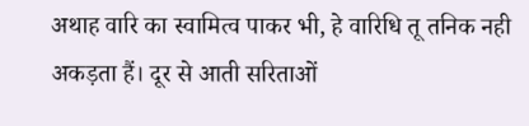अथाह वारि का स्वामित्व पाकर भी, हे वारिधि तू तनिक नही अकड़ता हैं। दूर से आती सरिताओं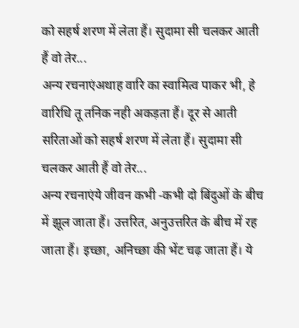को सहर्ष शरण में लेता हैं। सुदामा सी चलकर आती हैं वो तेर...
अन्य रचनाएंअथाह वारि का स्वामित्व पाकर भी, हे वारिधि तू तनिक नही अकड़ता हैं। दूर से आती सरिताओं को सहर्ष शरण में लेता हैं। सुदामा सी चलकर आती हैं वो तेर...
अन्य रचनाएंये जीवन कभी -कभी दो बिंदुओं के बीच में झूल जाता हैं। उत्तरित, अनुउत्तरित के बीच में रह जाता हैं। इच्छा, अनिच्छा की भेंट चढ़ जाता हैं। ये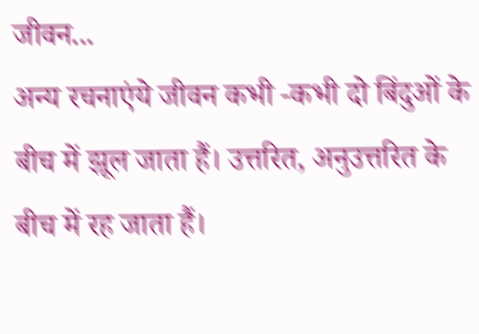जीवन...
अन्य रचनाएंये जीवन कभी -कभी दो बिंदुओं के बीच में झूल जाता हैं। उत्तरित, अनुउत्तरित के बीच में रह जाता हैं।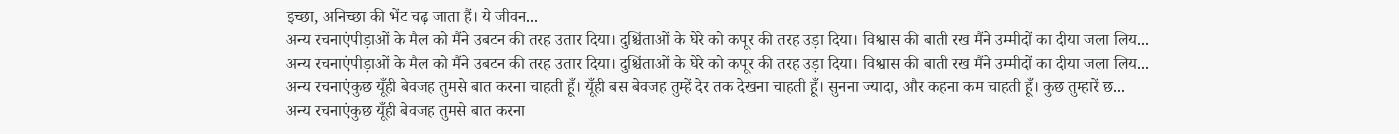इच्छा, अनिच्छा की भेंट चढ़ जाता हैं। ये जीवन...
अन्य रचनाएंपीड़ाओं के मैल को मैंने उबटन की तरह उतार दिया। दुश्चिंताओं के घेरे को कपूर की तरह उड़ा दिया। विश्वास की बाती रख मैंने उम्मीदों का दीया जला लिय...
अन्य रचनाएंपीड़ाओं के मैल को मैंने उबटन की तरह उतार दिया। दुश्चिंताओं के घेरे को कपूर की तरह उड़ा दिया। विश्वास की बाती रख मैंने उम्मीदों का दीया जला लिय...
अन्य रचनाएंकुछ यूँही बेवजह तुमसे बात करना चाहती हूँ। यूँही बस बेवजह तुम्हें देर तक देखना चाहती हूँ। सुनना ज्यादा, और कहना कम चाहती हूँ। कुछ तुम्हारें छ...
अन्य रचनाएंकुछ यूँही बेवजह तुमसे बात करना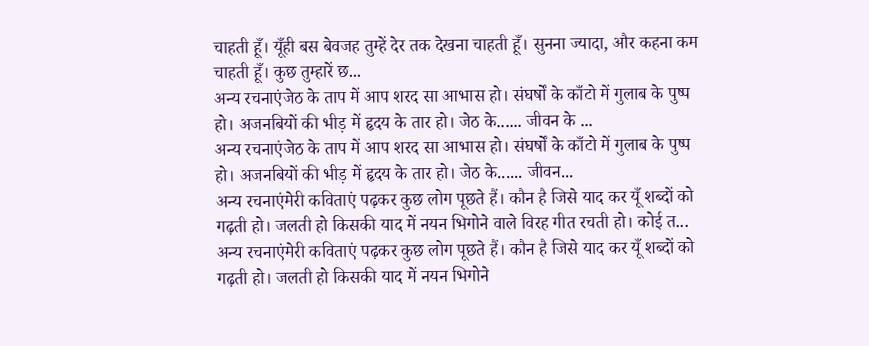चाहती हूँ। यूँही बस बेवजह तुम्हें देर तक देखना चाहती हूँ। सुनना ज्यादा, और कहना कम चाहती हूँ। कुछ तुम्हारें छ...
अन्य रचनाएंजेठ के ताप में आप शरद सा आभास हो। संघर्षों के काँटो में गुलाब के पुष्प हो। अजनबियों की भीड़ में हृदय के तार हो। जेठ के...... जीवन के ...
अन्य रचनाएंजेठ के ताप में आप शरद सा आभास हो। संघर्षों के काँटो में गुलाब के पुष्प हो। अजनबियों की भीड़ में हृदय के तार हो। जेठ के...... जीवन...
अन्य रचनाएंमेरी कविताएं पढ़कर कुछ लोग पूछते हैं। कौन है जिसे याद कर यूँ शब्दों को गढ़ती हो। जलती हो किसकी याद में नयन भिगोने वाले विरह गीत रचती हो। कोई त...
अन्य रचनाएंमेरी कविताएं पढ़कर कुछ लोग पूछते हैं। कौन है जिसे याद कर यूँ शब्दों को गढ़ती हो। जलती हो किसकी याद में नयन भिगोने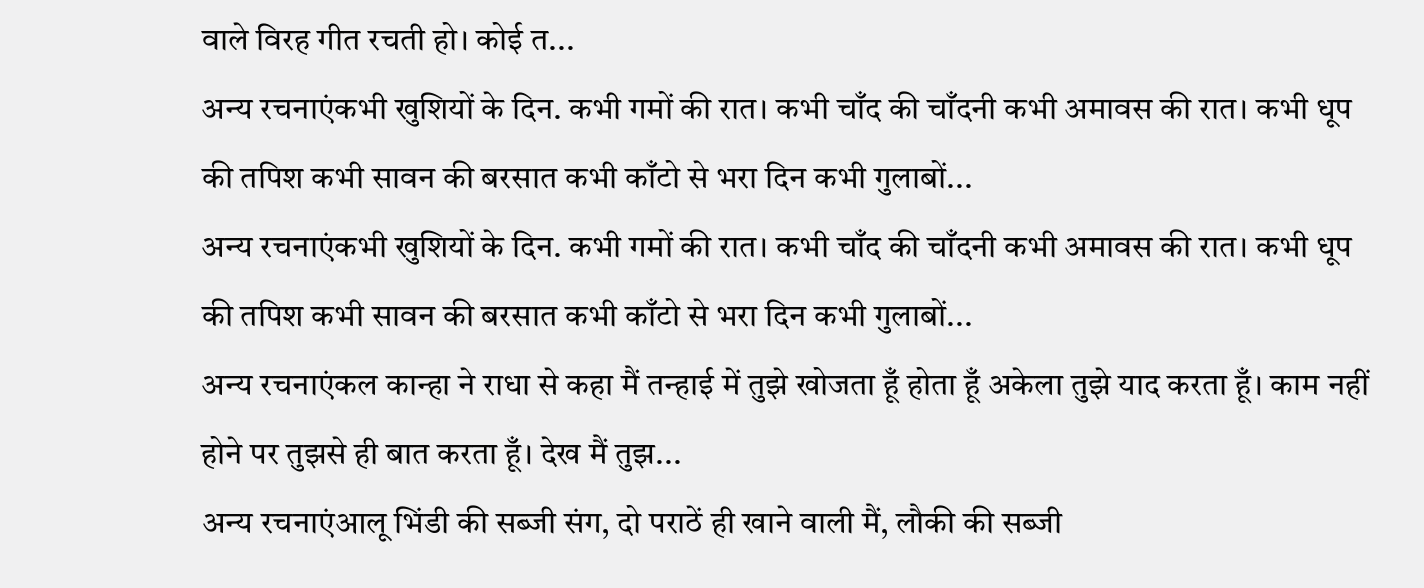वाले विरह गीत रचती हो। कोई त...
अन्य रचनाएंकभी खुशियों के दिन. कभी गमों की रात। कभी चाँद की चाँदनी कभी अमावस की रात। कभी धूप की तपिश कभी सावन की बरसात कभी काँटो से भरा दिन कभी गुलाबों...
अन्य रचनाएंकभी खुशियों के दिन. कभी गमों की रात। कभी चाँद की चाँदनी कभी अमावस की रात। कभी धूप की तपिश कभी सावन की बरसात कभी काँटो से भरा दिन कभी गुलाबों...
अन्य रचनाएंकल कान्हा ने राधा से कहा मैं तन्हाई में तुझे खोजता हूँ होता हूँ अकेला तुझे याद करता हूँ। काम नहीं होने पर तुझसे ही बात करता हूँ। देख मैं तुझ...
अन्य रचनाएंआलू भिंडी की सब्जी संग, दो पराठें ही खाने वाली मैं, लौकी की सब्जी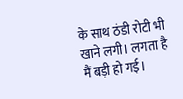के साथ ठंडी रोटी भी खाने लगी। लगता है मैं बड़ी हो गई।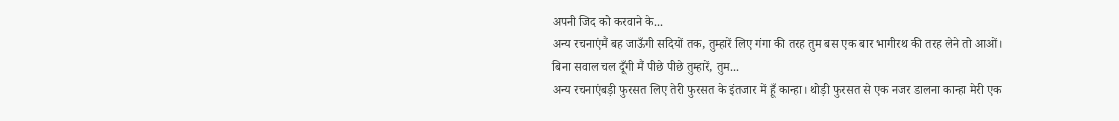अपनी जिद को करवाने के...
अन्य रचनाएंमैं बह जाऊँगी सदियों तक, तुम्हारें लिए गंगा की तरह तुम बस एक बार भागीरथ की तरह लेने तो आओं। बिना सवाल चल दूँगी मैं पीछे पीछे तुम्हारें, तुम...
अन्य रचनाएंबड़ी फुरसत लिए तेरी फुरसत के इंतजार में हूँ कान्हा। थोड़ी फुरसत से एक नजर डालना कान्हा मेरी एक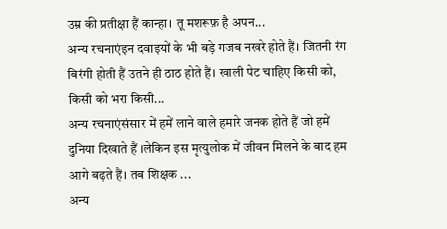उम्र की प्रतीक्षा हैं कान्हा। तू मशरूफ़ है अपन...
अन्य रचनाएंइन दवाइयों के भी बड़े गजब नखरे होते हैं। जितनी रंग बिरंगी होती हैं उतने ही ठाठ होते हैं। खाली पेट चाहिए किसी को, किसी को भरा किसी...
अन्य रचनाएंसंसार में हमें लाने वाले हमारे जनक होते हैं जो हमें दुनिया दिखाते हैं ।लेकिन इस मृत्युलोक में जीवन मिलने के बाद हम आगे बढ़ते हैं। तब शिक्षक ...
अन्य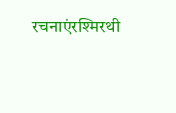रचनाएंरश्मिरथी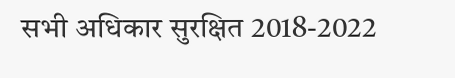सभी अधिकार सुरक्षित 2018-2022